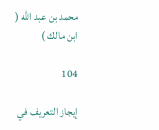محمد بن عبد الله ( ابن مالك )

104

إيجاز التعريف في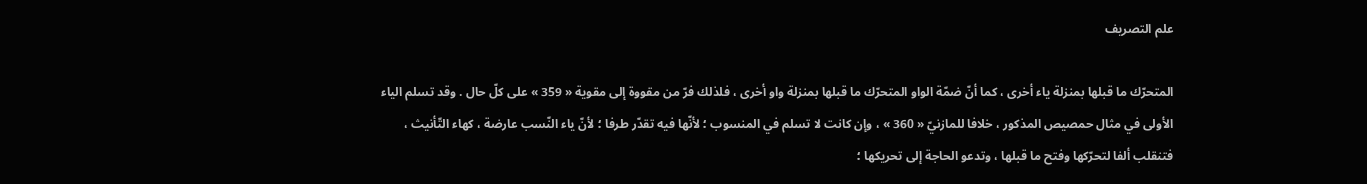علم التصريف

المتحرّك ما قبلها بمنزلة ياء أخرى ، كما أنّ ضمّة الواو المتحرّك ما قبلها بمنزلة واو أخرى ، فلذلك فرّ من مقووة إلى مقوية « 359 » على كلّ حال . وقد تسلم الياء الأولى في مثال حمصيص المذكور ، خلافا للمازنيّ « 360 » ، وإن كانت لا تسلم في المنسوب ؛ لأنّها فيه تقدّر طرفا ؛ لأنّ ياء النّسب عارضة ، كهاء التّأنيث ، فتنقلب ألفا لتحرّكها وفتح ما قبلها ، وتدعو الحاجة إلى تحريكها ؛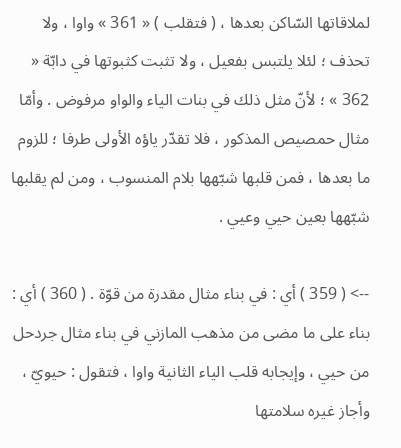لملاقاتها السّاكن بعدها ، ( فتقلب ) « 361 » واوا ، ولا تحذف ؛ لئلا يلتبس بفعيل ، ولا تثبت كثبوتها في دابّة « 362 » ؛ لأنّ مثل ذلك في بنات الياء والواو مرفوض . وأمّا مثال حمصيص المذكور ، فلا تقدّر ياؤه الأولى طرفا ؛ للزوم ما بعدها ، فمن قلبها شبّهها بلام المنسوب ، ومن لم يقلبها شبّهها بعين حيي وعيي .

--> ( 359 ) أي : في بناء مثال مقدرة من قوّة . ( 360 ) أي : بناء على ما مضى من مذهب المازني في بناء مثال جردحل من حيي ، وإيجابه قلب الياء الثانية واوا ، فتقول : حيويّ ، وأجاز غيره سلامتها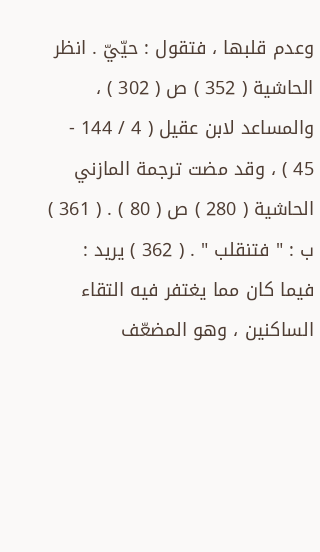وعدم قلبها ، فتقول : حيّيّ . انظر الحاشية ( 352 ) ص ( 302 ) ، والمساعد لابن عقيل ( 4 / 144 - 45 ) ، وقد مضت ترجمة المازني الحاشية ( 280 ) ص ( 80 ) . ( 361 ) ب : " فتنقلب " . ( 362 ) يريد : فيما كان مما يغتفر فيه التقاء الساكنين ، وهو المضعّف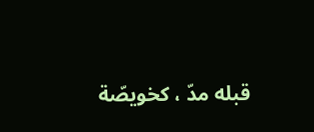قبله مدّ ، كخويصّة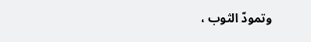وتمودّ الثوب ،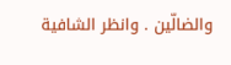والضالّين . وانظر الشافية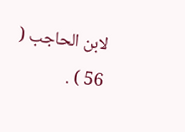لابن الحاجب ( 56 ) .